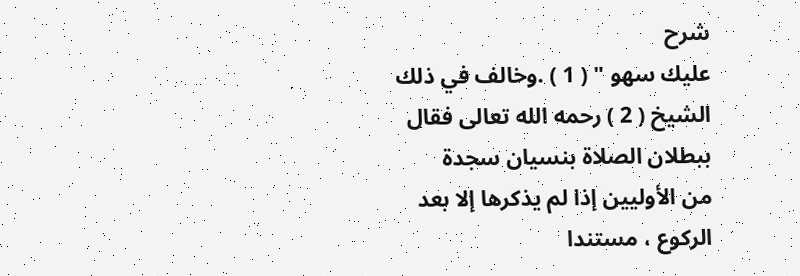شرح
عليك سهو " ( 1 ) .وخالف في ذلك الشيخ ( 2 ) رحمه الله تعالى فقال ببطلان الصلاة بنسيان سجدة
من الأوليين إذا لم يذكرها إلا بعد الركوع ، مستندا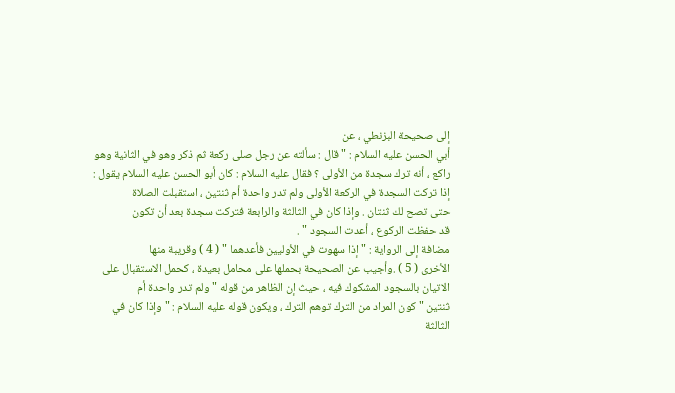إلى صحيحة البزنطي ، عن
أبي الحسن عليه السلام : " قال : سألته عن رجل صلى ركعة ثم ذكر وهو في الثانية وهو
راكع ، أنه ترك سجدة من الأولى ؟ فقال عليه السلام : كان أبو الحسن عليه السلام يقول :
إذا تركت السجدة في الركعة الأولى ولم تدر واحدة أم ثنتين ، استقبلت الصلاة
حتى تصح لك ثنتان . وإذا كان في الثالثة والرابعة فتركت سجدة بعد أن تكون
قد حفظت الركوع ، أعدت السجود " .
مضافة إلى الرواية : " إذا سهوت في الأوليين فأعدهما " ( 4 ) وقريبة منها
الأخرى ( 5 ) .وأجيب عن الصحيحة بحملها على محامل بعيدة ، كحمل الاستقبال على
الاتيان بالسجود المشكوك فيه ، حيث إن الظاهر من قوله " ولم تدر واحدة أم
ثنتين " كون المراد من الترك توهم الترك ، ويكون قوله عليه السلام : " وإذا كان في
الثالثة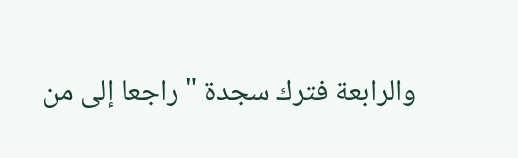والرابعة فترك سجدة " راجعا إلى من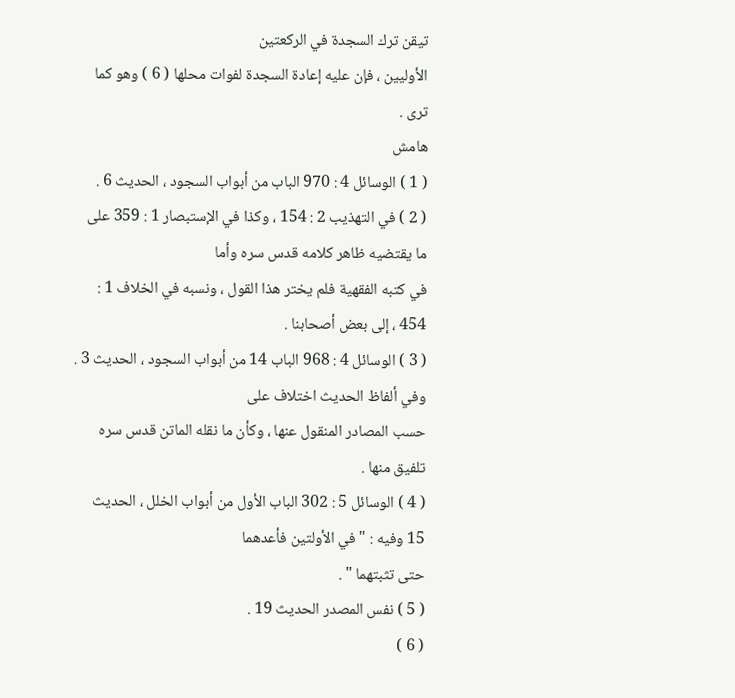تيقن ترك السجدة في الركعتين
الأوليين ، فإن عليه إعادة السجدة لفوات محلها ( 6 ) وهو كما ترى .
هامش
( 1 ) الوسائل 4 : 970 الباب من أبواب السجود ، الحديث 6 .
( 2 ) في التهذيب 2 : 154 ، وكذا في الإستبصار 1 : 359 على ما يقتضيه ظاهر كلامه قدس سره وأما
في كتبه الفقهية فلم يختر هذا القول ، ونسبه في الخلاف 1 : 454 ، إلى بعض أصحابنا .
( 3 ) الوسائل 4 : 968 الباب 14 من أبواب السجود ، الحديث 3 . وفي ألفاظ الحديث اختلاف على
حسب المصادر المنقول عنها ، وكأن ما نقله الماتن قدس سره تلفيق منها .
( 4 ) الوسائل 5 : 302 الباب الأول من أبواب الخلل ، الحديث 15 وفيه : " في الأولتين فأعدهما
حتى تثبتهما " .
( 5 ) نفس المصدر الحديث 19 .
( 6 )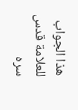هذا الجواب للعلامة قدس سره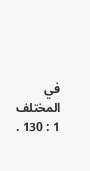في المختلف 1 : 130 .